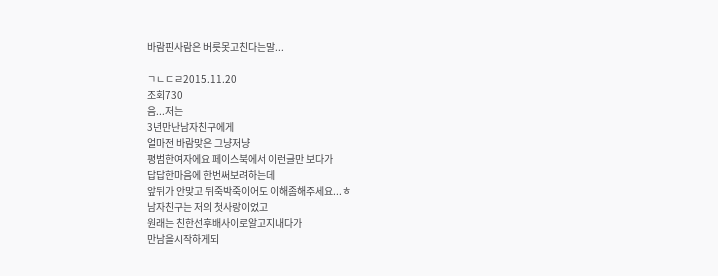바람핀사람은 버릇못고친다는말...

ㄱㄴㄷㄹ2015.11.20
조회730
음...저는
3년만난남자친구에게
얼마전 바람맞은 그냥저냥
평범한여자에요 페이스북에서 이런글만 보다가
답답한마음에 한번써보려하는데
앞뒤가 안맞고 뒤죽박죽이어도 이해좀해주세요...ㅎ
남자친구는 저의 첫사랑이었고
원래는 친한선후배사이로알고지내다가
만남을시작하게되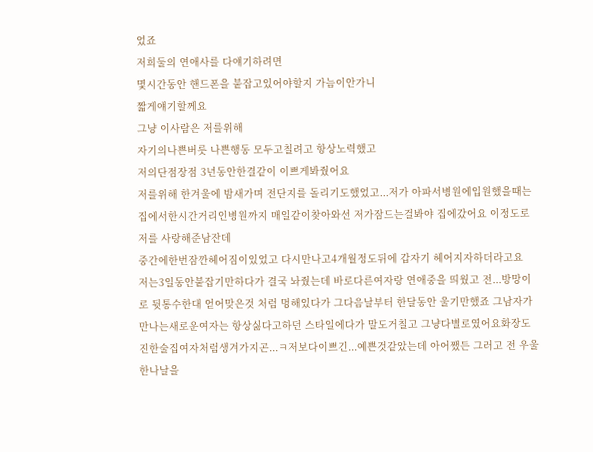었죠
저희둘의 연애사를 다얘기하려면
몇시간동안 핸드폰을 붙잡고있어야할지 가늠이안가니
짧게얘기할께요
그냥 이사람은 저를위해
자기의나쁜버릇 나쁜행동 모두고칠려고 항상노력했고
저의단점장점 3년동안한결같이 이쁘게봐줬어요
저를위해 한겨울에 밤새가며 전단지를 돌리기도했었고...저가 아파서병원에입원했을때는 집에서한시간거리인병원까지 매일같이찾아와선 저가잠드는걸봐야 집에갔어요 이정도로 저를 사랑해준남잔데
중간에한번잠깐헤어짐이있었고 다시만나고4개월정도뒤에 갑자기 헤어지자하더라고요
저는3일동안붙잡기만하다가 결국 놔줬는데 바로다른여자랑 연애중을 띄웠고 전...방망이로 뒷통수한대 얻어맞은것 처럼 멍해있다가 그다음날부터 한달동안 울기만했죠 그남자가 만나는새로운여자는 항상싫다고하던 스타일에다가 말도거칠고 그냥다별로였어요화장도진한술집여자처럼생겨가지곤...ㅋ저보다이쁘긴...예쁜것같았는데 아어쨌든 그러고 전 우울한나날을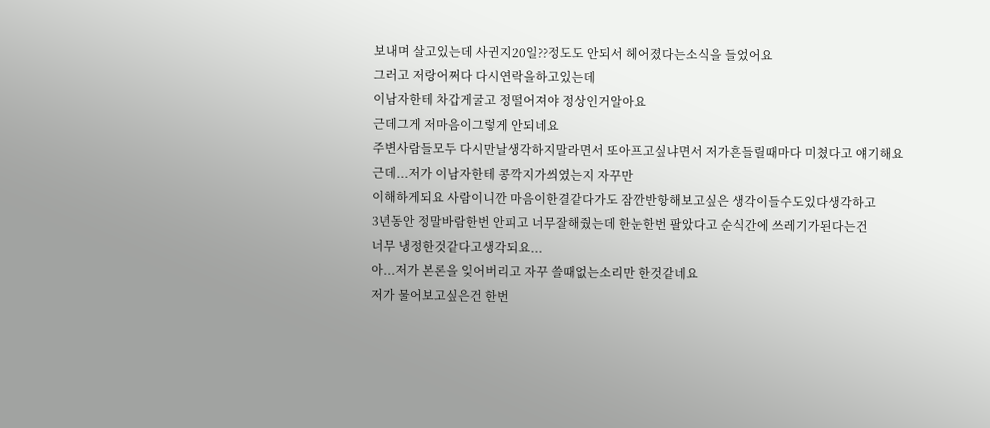보내며 살고있는데 사귄지20일??정도도 안되서 헤어졌다는소식을 들었어요
그러고 저랑어쩌다 다시연락을하고있는데
이남자한테 차갑게굴고 정떨어져야 정상인거알아요
근데그게 저마음이그렇게 안되네요
주변사람들모두 다시만날생각하지말라면서 또아프고싶냐면서 저가흔들릴때마다 미쳤다고 얘기해요
근데...저가 이남자한테 콩깍지가씌였는지 자꾸만
이해하게되요 사람이니깐 마음이한결같다가도 잠깐반항해보고싶은 생각이들수도있다생각하고
3년동안 정말바람한번 안피고 너무잘해줬는데 한눈한번 팔았다고 순식간에 쓰레기가된다는건
너무 냉정한것같다고생각되요...
아...저가 본론을 잊어버리고 자꾸 쓸때없는소리만 한것같네요
저가 물어보고싶은건 한번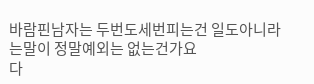바람핀남자는 두번도세번피는건 일도아니라는말이 정말예외는 없는건가요
다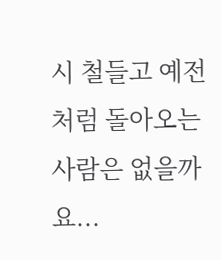시 철들고 예전처럼 돌아오는사람은 없을까요...